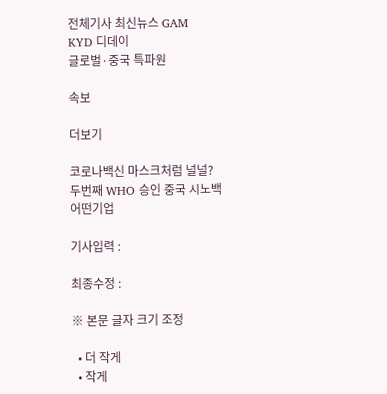전체기사 최신뉴스 GAM
KYD 디데이
글로벌·중국 특파원

속보

더보기

코로나백신 마스크처럼 널널? 두번째 WHO 승인 중국 시노백 어떤기업

기사입력 :

최종수정 :

※ 본문 글자 크기 조정

  • 더 작게
  • 작게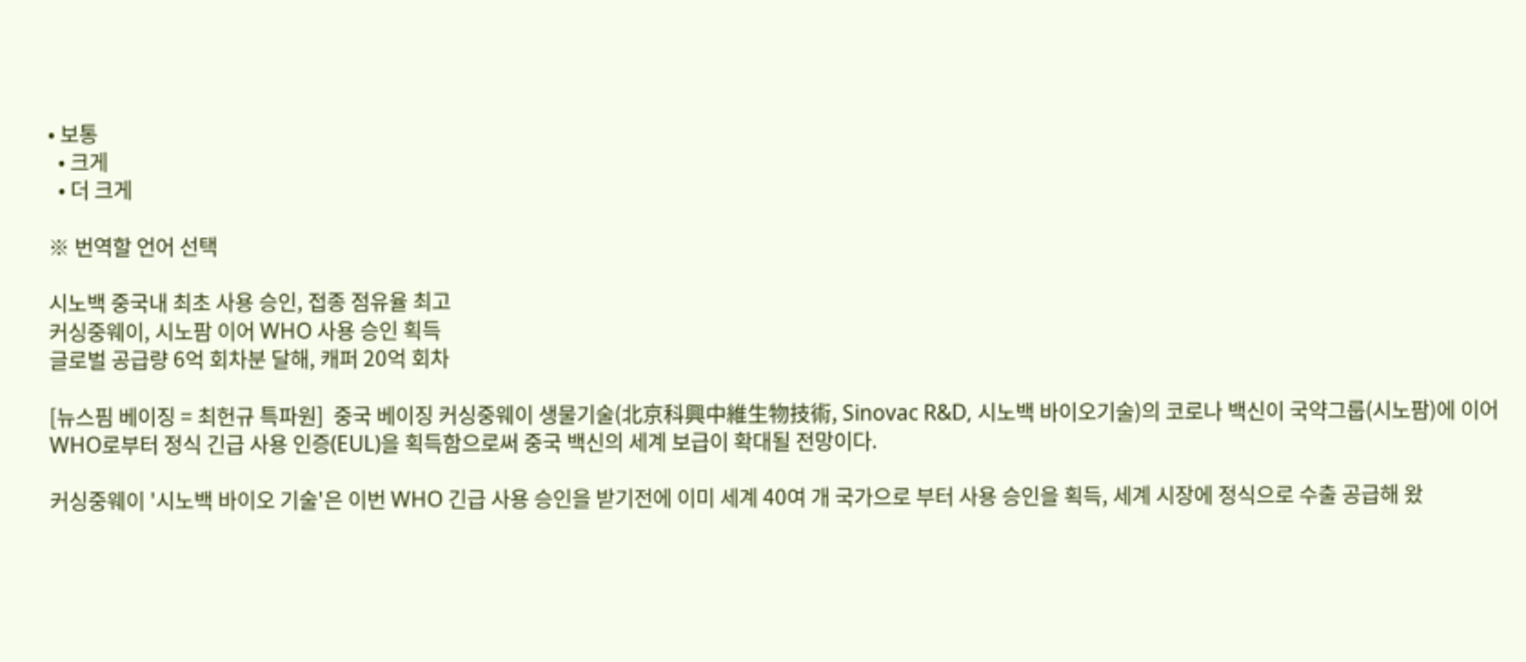• 보통
  • 크게
  • 더 크게

※ 번역할 언어 선택

시노백 중국내 최초 사용 승인, 접종 점유율 최고
커싱중웨이, 시노팜 이어 WHO 사용 승인 획득
글로벌 공급량 6억 회차분 달해, 캐퍼 20억 회차

[뉴스핌 베이징 = 최헌규 특파원]  중국 베이징 커싱중웨이 생물기술(北京科興中維生物技術, Sinovac R&D, 시노백 바이오기술)의 코로나 백신이 국약그룹(시노팜)에 이어 WHO로부터 정식 긴급 사용 인증(EUL)을 획득함으로써 중국 백신의 세계 보급이 확대될 전망이다.

커싱중웨이 '시노백 바이오 기술'은 이번 WHO 긴급 사용 승인을 받기전에 이미 세계 40여 개 국가으로 부터 사용 승인을 획득, 세계 시장에 정식으로 수출 공급해 왔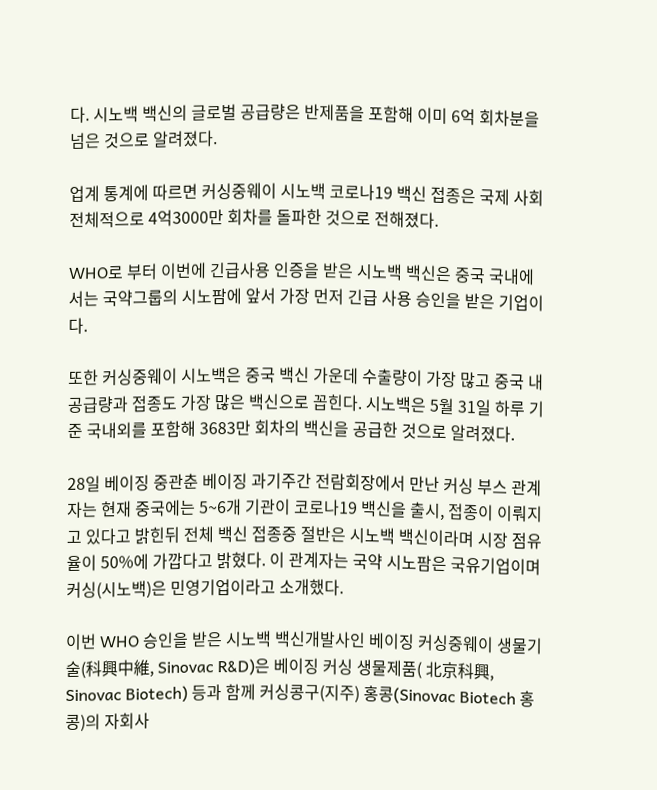다. 시노백 백신의 글로벌 공급량은 반제품을 포함해 이미 6억 회차분을 넘은 것으로 알려졌다.

업계 통계에 따르면 커싱중웨이 시노백 코로나19 백신 접종은 국제 사회 전체적으로 4억3000만 회차를 돌파한 것으로 전해졌다.

WHO로 부터 이번에 긴급사용 인증을 받은 시노백 백신은 중국 국내에서는 국약그룹의 시노팜에 앞서 가장 먼저 긴급 사용 승인을 받은 기업이다.

또한 커싱중웨이 시노백은 중국 백신 가운데 수출량이 가장 많고 중국 내 공급량과 접종도 가장 많은 백신으로 꼽힌다. 시노백은 5월 31일 하루 기준 국내외를 포함해 3683만 회차의 백신을 공급한 것으로 알려졌다.

28일 베이징 중관춘 베이징 과기주간 전람회장에서 만난 커싱 부스 관계자는 현재 중국에는 5~6개 기관이 코로나19 백신을 출시, 접종이 이뤄지고 있다고 밝힌뒤 전체 백신 접종중 절반은 시노백 백신이라며 시장 점유율이 50%에 가깝다고 밝혔다. 이 관계자는 국약 시노팜은 국유기업이며 커싱(시노백)은 민영기업이라고 소개했다.

이번 WHO 승인을 받은 시노백 백신개발사인 베이징 커싱중웨이 생물기술(科興中維, Sinovac R&D)은 베이징 커싱 생물제품( 北京科興, Sinovac Biotech) 등과 함께 커싱콩구(지주) 홍콩(Sinovac Biotech 홍콩)의 자회사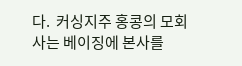다.  커싱지주 홍콩의 모회사는 베이징에 본사를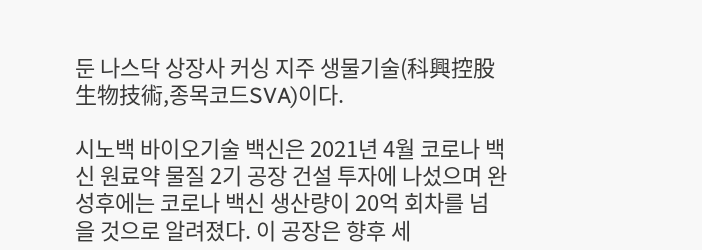둔 나스닥 상장사 커싱 지주 생물기술(科興控股生物技術,종목코드SVA)이다.

시노백 바이오기술 백신은 2021년 4월 코로나 백신 원료약 물질 2기 공장 건설 투자에 나섰으며 완성후에는 코로나 백신 생산량이 20억 회차를 넘을 것으로 알려졌다. 이 공장은 향후 세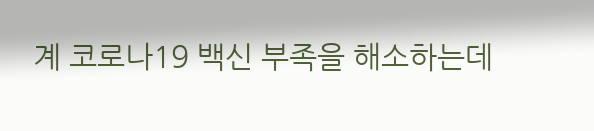계 코로나19 백신 부족을 해소하는데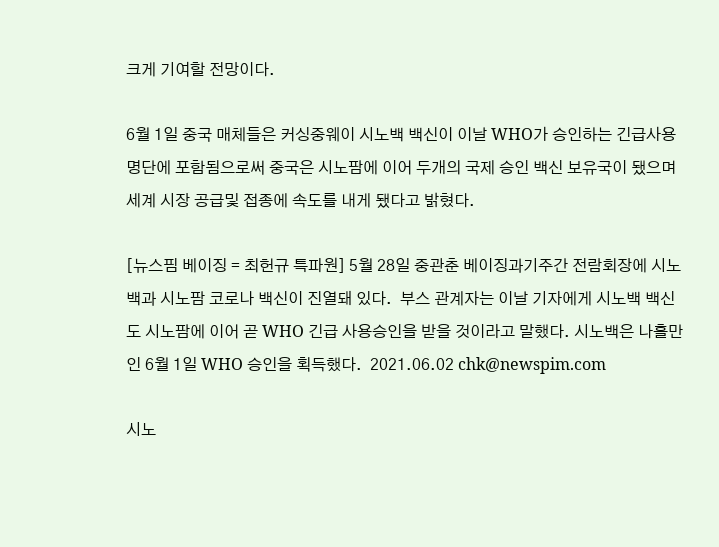크게 기여할 전망이다.

6월 1일 중국 매체들은 커싱중웨이 시노백 백신이 이날 WHO가 승인하는 긴급사용 명단에 포함됨으로써 중국은 시노팜에 이어 두개의 국제 승인 백신 보유국이 됐으며 세계 시장 공급및 접종에 속도를 내게 됐다고 밝혔다.

[뉴스핌 베이징 = 최헌규 특파원] 5월 28일 중관춘 베이징과기주간 전람회장에 시노백과 시노팜 코로나 백신이 진열돼 있다.  부스 관계자는 이날 기자에게 시노백 백신도 시노팜에 이어 곧 WHO 긴급 사용승인을 받을 것이라고 말했다. 시노백은 나흘만인 6월 1일 WHO 승인을 획득했다.  2021.06.02 chk@newspim.com

시노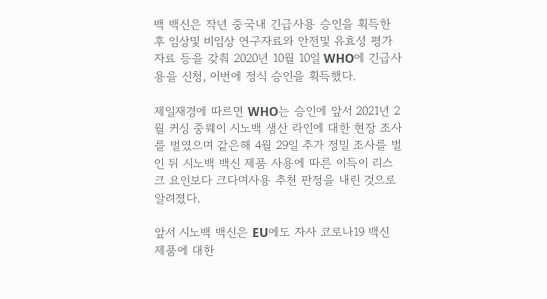백 백신은 작년 중국내 긴급사용 승인을 획득한 후 임상및 비임상 연구자료와 안전및 유효성 평가 자료 등을 갖춰 2020년 10월 10일 WHO에 긴급사용을 신청, 이번에 정식 승인을 획득했다.

제일재경에 따르면 WHO는 승인에 앞서 2021년 2월 커싱 중웨이 시노백 생산 라인에 대한 현장 조사를 벌였으며 같은해 4월 29일 추가 정밀 조사를 벌인 뒤 시노백 백신 제품 사용에 따른 이득이 리스크 요인보다 크다며사용 추천 판정을 내린 것으로 알려졌다.

앞서 시노백 백신은 EU에도 자사 코로나19 백신 제품에 대한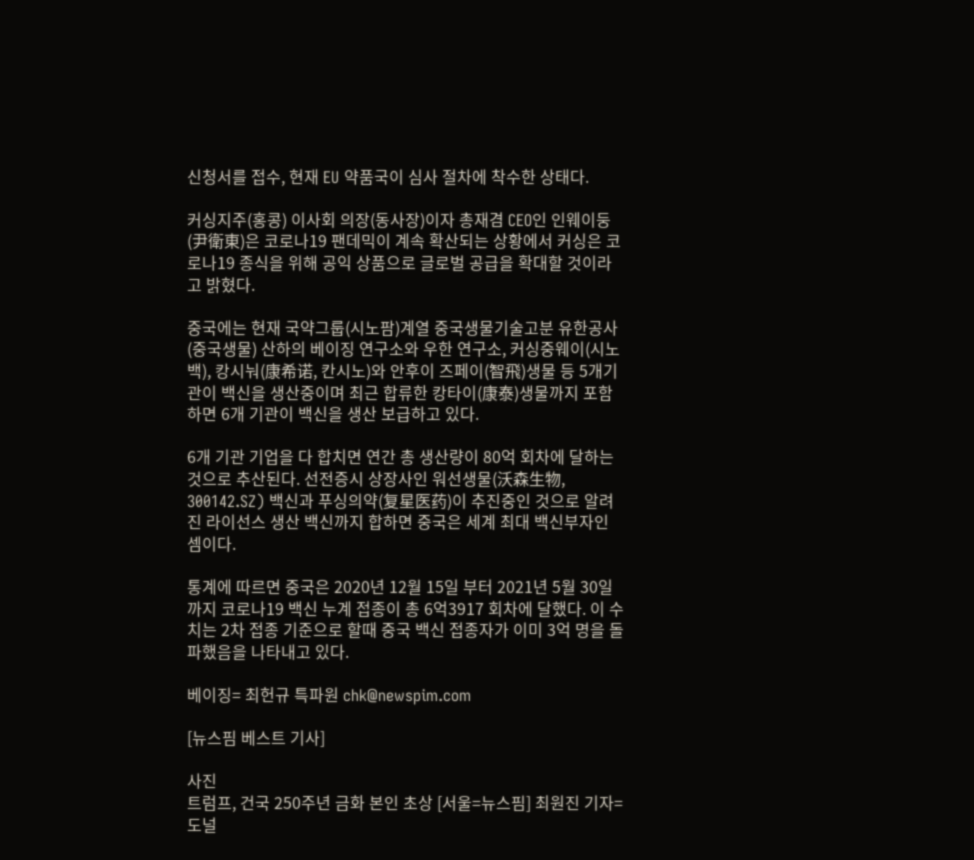신청서를 접수, 현재 EU 약품국이 심사 절차에 착수한 상태다.

커싱지주(홍콩) 이사회 의장(동사장)이자 총재겸 CEO인 인웨이둥(尹衛東)은 코로나19 팬데믹이 계속 확산되는 상황에서 커싱은 코로나19 종식을 위해 공익 상품으로 글로벌 공급을 확대할 것이라고 밝혔다.

중국에는 현재 국약그룹(시노팜)계열 중국생물기술고분 유한공사(중국생물) 산하의 베이징 연구소와 우한 연구소, 커싱중웨이(시노백), 캉시눠(康希诺, 칸시노)와 안후이 즈페이(智飛)생물 등 5개기관이 백신을 생산중이며 최근 합류한 캉타이(康泰)생물까지 포함하면 6개 기관이 백신을 생산 보급하고 있다.

6개 기관 기업을 다 합치면 연간 총 생산량이 80억 회차에 달하는 것으로 추산된다. 선전증시 상장사인 워선생물(沃森生物, 300142.SZ) 백신과 푸싱의약(复星医药)이 추진중인 것으로 알려진 라이선스 생산 백신까지 합하면 중국은 세계 최대 백신부자인 셈이다.

통계에 따르면 중국은 2020년 12월 15일 부터 2021년 5월 30일 까지 코로나19 백신 누계 접종이 총 6억3917 회차에 달했다. 이 수치는 2차 접종 기준으로 할때 중국 백신 접종자가 이미 3억 명을 돌파했음을 나타내고 있다.

베이징= 최헌규 특파원 chk@newspim.com

[뉴스핌 베스트 기사]

사진
트럼프, 건국 250주년 금화 본인 초상 [서울=뉴스핌] 최원진 기자= 도널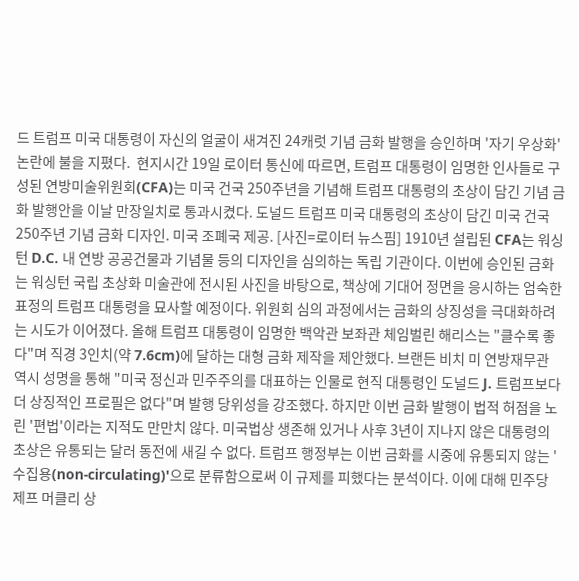드 트럼프 미국 대통령이 자신의 얼굴이 새겨진 24캐럿 기념 금화 발행을 승인하며 '자기 우상화' 논란에 불을 지폈다.  현지시간 19일 로이터 통신에 따르면, 트럼프 대통령이 임명한 인사들로 구성된 연방미술위원회(CFA)는 미국 건국 250주년을 기념해 트럼프 대통령의 초상이 담긴 기념 금화 발행안을 이날 만장일치로 통과시켰다. 도널드 트럼프 미국 대통령의 초상이 담긴 미국 건국 250주년 기념 금화 디자인. 미국 조폐국 제공. [사진=로이터 뉴스핌] 1910년 설립된 CFA는 워싱턴 D.C. 내 연방 공공건물과 기념물 등의 디자인을 심의하는 독립 기관이다. 이번에 승인된 금화는 워싱턴 국립 초상화 미술관에 전시된 사진을 바탕으로, 책상에 기대어 정면을 응시하는 엄숙한 표정의 트럼프 대통령을 묘사할 예정이다. 위원회 심의 과정에서는 금화의 상징성을 극대화하려는 시도가 이어졌다. 올해 트럼프 대통령이 임명한 백악관 보좌관 체임벌린 해리스는 "클수록 좋다"며 직경 3인치(약 7.6cm)에 달하는 대형 금화 제작을 제안했다. 브랜든 비치 미 연방재무관 역시 성명을 통해 "미국 정신과 민주주의를 대표하는 인물로 현직 대통령인 도널드 J. 트럼프보다 더 상징적인 프로필은 없다"며 발행 당위성을 강조했다. 하지만 이번 금화 발행이 법적 허점을 노린 '편법'이라는 지적도 만만치 않다. 미국법상 생존해 있거나 사후 3년이 지나지 않은 대통령의 초상은 유통되는 달러 동전에 새길 수 없다. 트럼프 행정부는 이번 금화를 시중에 유통되지 않는 '수집용(non-circulating)'으로 분류함으로써 이 규제를 피했다는 분석이다. 이에 대해 민주당 제프 머클리 상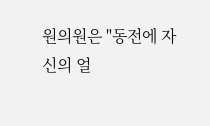원의원은 "동전에 자신의 얼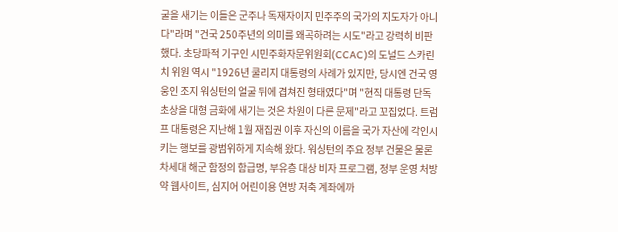굴을 새기는 이들은 군주나 독재자이지 민주주의 국가의 지도자가 아니다"라며 "건국 250주년의 의미를 왜곡하려는 시도"라고 강력히 비판했다. 초당파적 기구인 시민주화자문위원회(CCAC)의 도널드 스카린치 위원 역시 "1926년 쿨리지 대통령의 사례가 있지만, 당시엔 건국 영웅인 조지 워싱턴의 얼굴 뒤에 겹쳐진 형태였다"며 "현직 대통령 단독 초상을 대형 금화에 새기는 것은 차원이 다른 문제"라고 꼬집었다. 트럼프 대통령은 지난해 1월 재집권 이후 자신의 이름을 국가 자산에 각인시키는 행보를 광범위하게 지속해 왔다. 워싱턴의 주요 정부 건물은 물론 차세대 해군 함정의 함급명, 부유층 대상 비자 프로그램, 정부 운영 처방약 웹사이트, 심지어 어린이용 연방 저축 계좌에까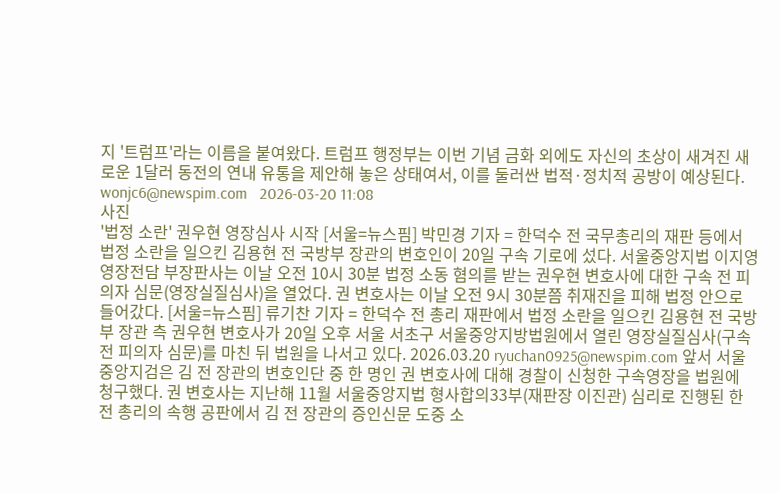지 '트럼프'라는 이름을 붙여왔다. 트럼프 행정부는 이번 기념 금화 외에도 자신의 초상이 새겨진 새로운 1달러 동전의 연내 유통을 제안해 놓은 상태여서, 이를 둘러싼 법적·정치적 공방이 예상된다.  wonjc6@newspim.com   2026-03-20 11:08
사진
'법정 소란' 권우현 영장심사 시작 [서울=뉴스핌] 박민경 기자 = 한덕수 전 국무총리의 재판 등에서 법정 소란을 일으킨 김용현 전 국방부 장관의 변호인이 20일 구속 기로에 섰다. 서울중앙지법 이지영 영장전담 부장판사는 이날 오전 10시 30분 법정 소동 혐의를 받는 권우현 변호사에 대한 구속 전 피의자 심문(영장실질심사)을 열었다. 권 변호사는 이날 오전 9시 30분쯤 취재진을 피해 법정 안으로 들어갔다. [서울=뉴스핌] 류기찬 기자 = 한덕수 전 총리 재판에서 법정 소란을 일으킨 김용현 전 국방부 장관 측 권우현 변호사가 20일 오후 서울 서초구 서울중앙지방법원에서 열린 영장실질심사(구속 전 피의자 심문)를 마친 뒤 법원을 나서고 있다. 2026.03.20 ryuchan0925@newspim.com 앞서 서울중앙지검은 김 전 장관의 변호인단 중 한 명인 권 변호사에 대해 경찰이 신청한 구속영장을 법원에 청구했다. 권 변호사는 지난해 11월 서울중앙지법 형사합의33부(재판장 이진관) 심리로 진행된 한 전 총리의 속행 공판에서 김 전 장관의 증인신문 도중 소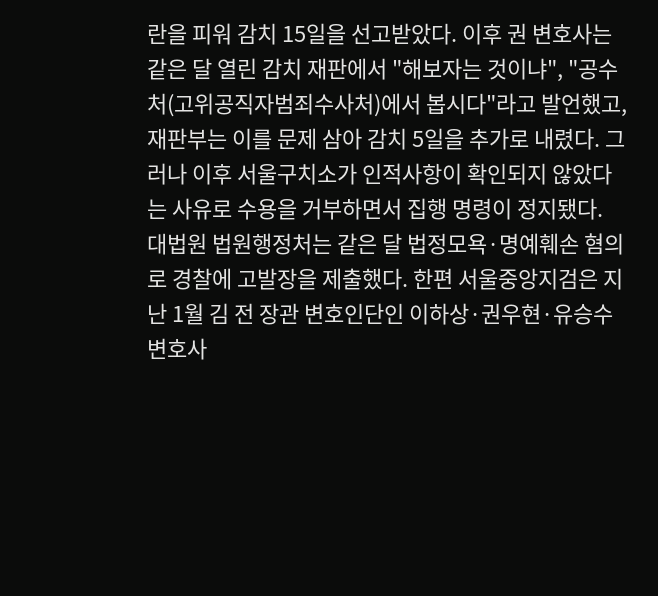란을 피워 감치 15일을 선고받았다. 이후 권 변호사는 같은 달 열린 감치 재판에서 "해보자는 것이냐", "공수처(고위공직자범죄수사처)에서 봅시다"라고 발언했고, 재판부는 이를 문제 삼아 감치 5일을 추가로 내렸다. 그러나 이후 서울구치소가 인적사항이 확인되지 않았다는 사유로 수용을 거부하면서 집행 명령이 정지됐다. 대법원 법원행정처는 같은 달 법정모욕·명예훼손 혐의로 경찰에 고발장을 제출했다. 한편 서울중앙지검은 지난 1월 김 전 장관 변호인단인 이하상·권우현·유승수 변호사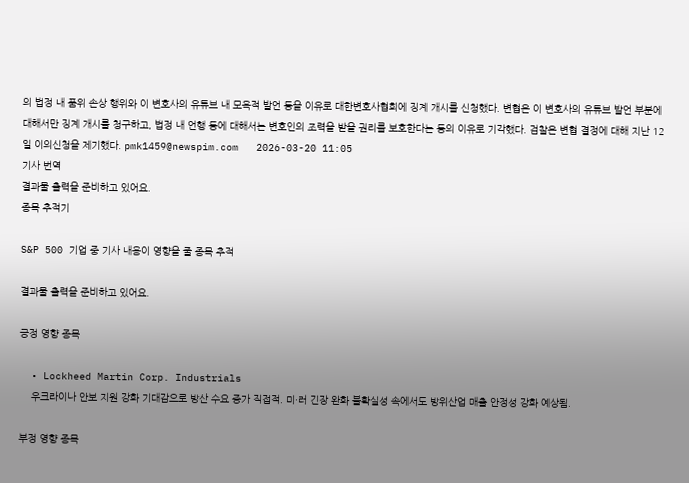의 법정 내 품위 손상 행위와 이 변호사의 유튜브 내 모욕적 발언 등을 이유로 대한변호사협회에 징계 개시를 신청했다. 변협은 이 변호사의 유튜브 발언 부분에 대해서만 징계 개시를 청구하고, 법정 내 언행 등에 대해서는 변호인의 조력을 받을 권리를 보호한다는 등의 이유로 기각했다. 검찰은 변협 결정에 대해 지난 12일 이의신청을 제기했다. pmk1459@newspim.com   2026-03-20 11:05
기사 번역
결과물 출력을 준비하고 있어요.
종목 추적기

S&P 500 기업 중 기사 내용이 영향을 줄 종목 추적

결과물 출력을 준비하고 있어요.

긍정 영향 종목

  • Lockheed Martin Corp. Industrials
    우크라이나 안보 지원 강화 기대감으로 방산 수요 증가 직접적. 미·러 긴장 완화 불확실성 속에서도 방위산업 매출 안정성 강화 예상됨.

부정 영향 종목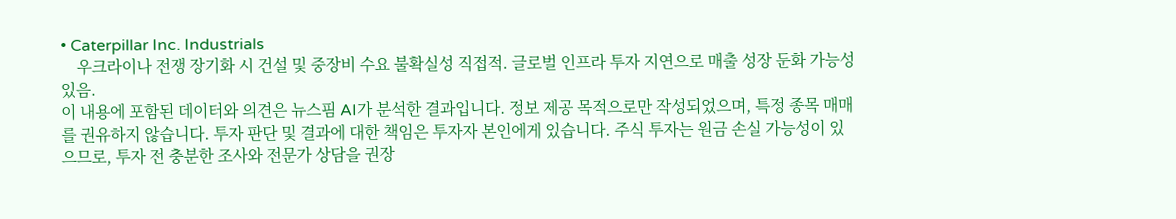• Caterpillar Inc. Industrials
    우크라이나 전쟁 장기화 시 건설 및 중장비 수요 불확실성 직접적. 글로벌 인프라 투자 지연으로 매출 성장 둔화 가능성 있음.
이 내용에 포함된 데이터와 의견은 뉴스핌 AI가 분석한 결과입니다. 정보 제공 목적으로만 작성되었으며, 특정 종목 매매를 권유하지 않습니다. 투자 판단 및 결과에 대한 책임은 투자자 본인에게 있습니다. 주식 투자는 원금 손실 가능성이 있으므로, 투자 전 충분한 조사와 전문가 상담을 권장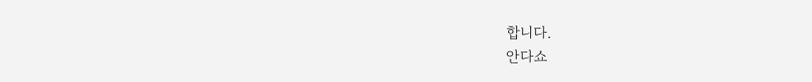합니다.
안다쇼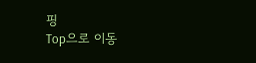핑
Top으로 이동